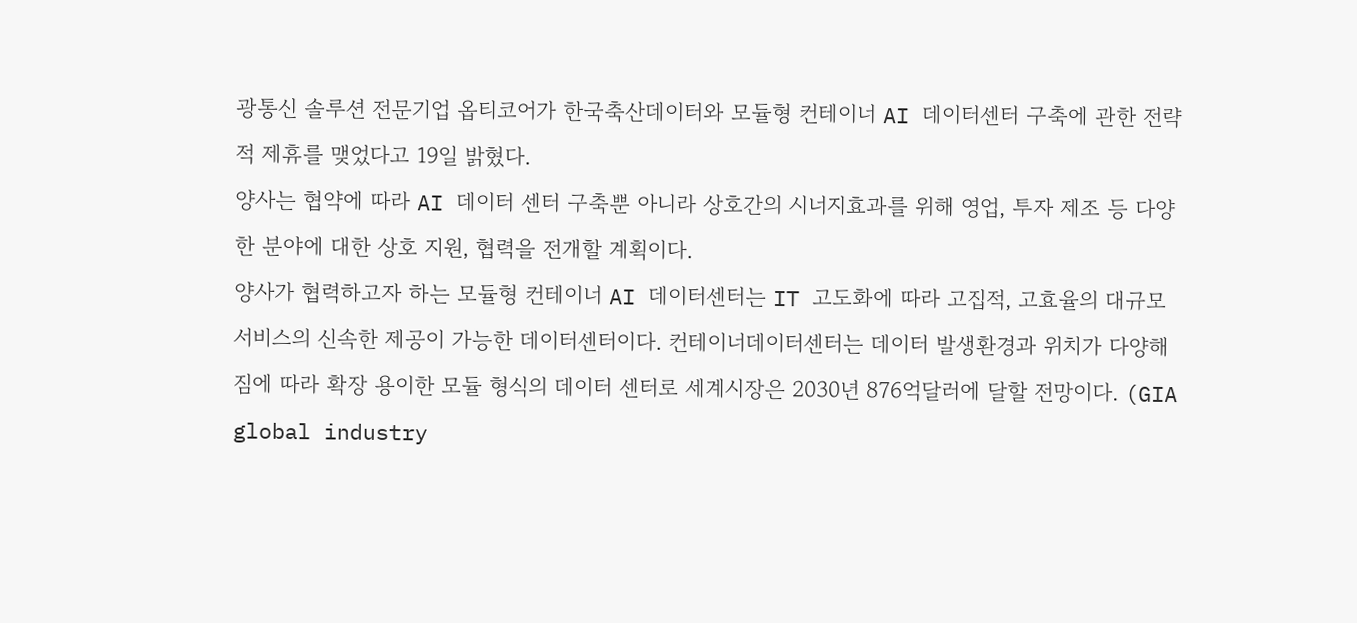광통신 솔루션 전문기업 옵티코어가 한국축산데이터와 모듈형 컨테이너 AI 데이터센터 구축에 관한 전략적 제휴를 맺었다고 19일 밝혔다.
양사는 협약에 따라 AI 데이터 센터 구축뿐 아니라 상호간의 시너지효과를 위해 영업, 투자 제조 등 다양한 분야에 대한 상호 지원, 협력을 전개할 계획이다.
양사가 협력하고자 하는 모듈형 컨테이너 AI 데이터센터는 IT 고도화에 따라 고집적, 고효율의 대규모 서비스의 신속한 제공이 가능한 데이터센터이다. 컨테이너데이터센터는 데이터 발생환경과 위치가 다양해짐에 따라 확장 용이한 모듈 형식의 데이터 센터로 세계시장은 2030년 876억달러에 달할 전망이다. (GIA global industry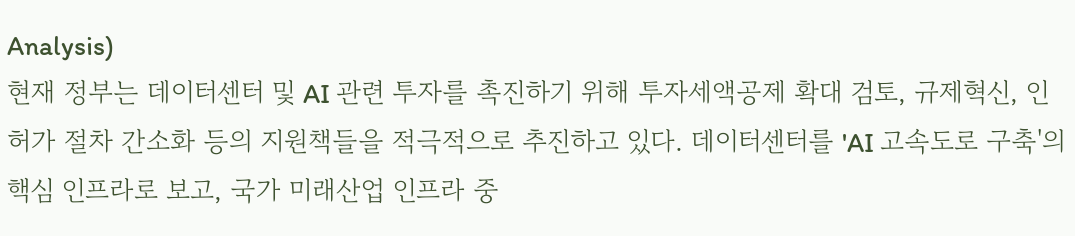Analysis)
현재 정부는 데이터센터 및 AI 관련 투자를 촉진하기 위해 투자세액공제 확대 검토, 규제혁신, 인허가 절차 간소화 등의 지원책들을 적극적으로 추진하고 있다. 데이터센터를 'AI 고속도로 구축'의 핵심 인프라로 보고, 국가 미래산업 인프라 중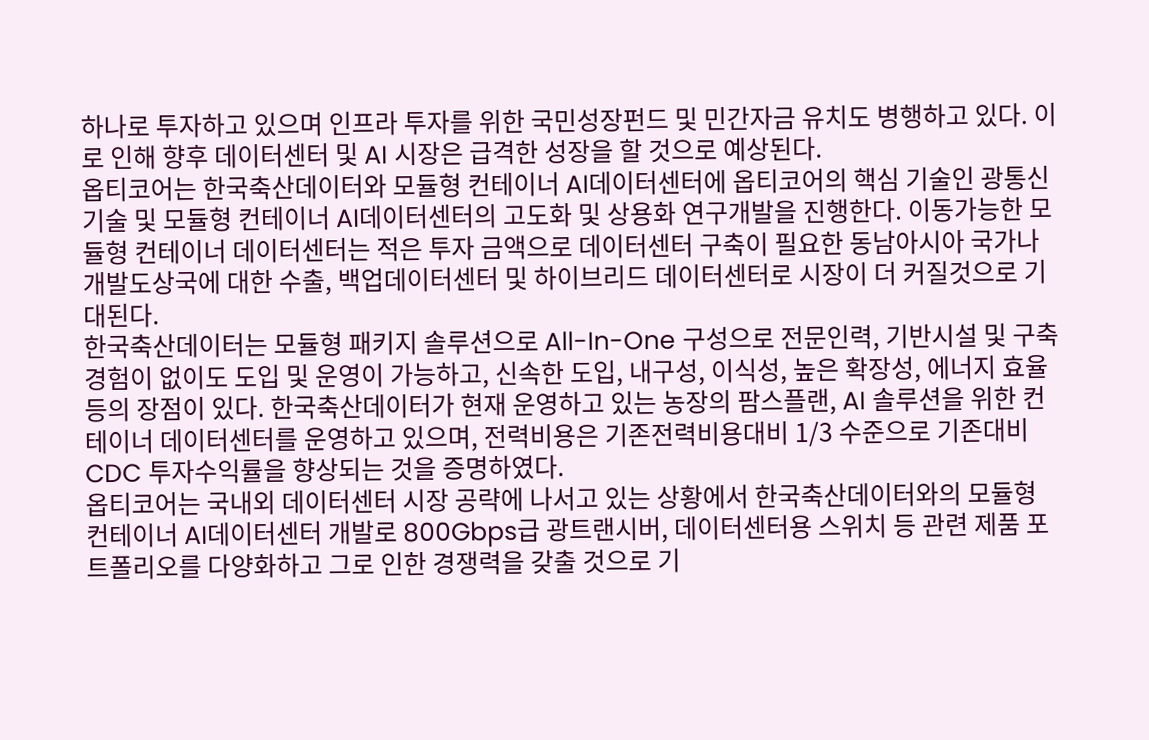하나로 투자하고 있으며 인프라 투자를 위한 국민성장펀드 및 민간자금 유치도 병행하고 있다. 이로 인해 향후 데이터센터 및 AI 시장은 급격한 성장을 할 것으로 예상된다.
옵티코어는 한국축산데이터와 모듈형 컨테이너 AI데이터센터에 옵티코어의 핵심 기술인 광통신기술 및 모듈형 컨테이너 AI데이터센터의 고도화 및 상용화 연구개발을 진행한다. 이동가능한 모듈형 컨테이너 데이터센터는 적은 투자 금액으로 데이터센터 구축이 필요한 동남아시아 국가나 개발도상국에 대한 수출, 백업데이터센터 및 하이브리드 데이터센터로 시장이 더 커질것으로 기대된다.
한국축산데이터는 모듈형 패키지 솔루션으로 All-In-One 구성으로 전문인력, 기반시설 및 구축경험이 없이도 도입 및 운영이 가능하고, 신속한 도입, 내구성, 이식성, 높은 확장성, 에너지 효율 등의 장점이 있다. 한국축산데이터가 현재 운영하고 있는 농장의 팜스플랜, AI 솔루션을 위한 컨테이너 데이터센터를 운영하고 있으며, 전력비용은 기존전력비용대비 1/3 수준으로 기존대비 CDC 투자수익률을 향상되는 것을 증명하였다.
옵티코어는 국내외 데이터센터 시장 공략에 나서고 있는 상황에서 한국축산데이터와의 모듈형 컨테이너 AI데이터센터 개발로 800Gbps급 광트랜시버, 데이터센터용 스위치 등 관련 제품 포트폴리오를 다양화하고 그로 인한 경쟁력을 갖출 것으로 기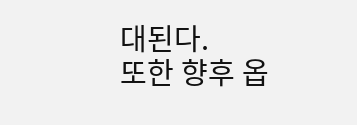대된다.
또한 향후 옵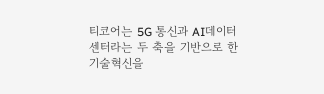티코어는 5G 통신과 AI데이터 센터라는 두 축을 기반으로 한 기술혁신을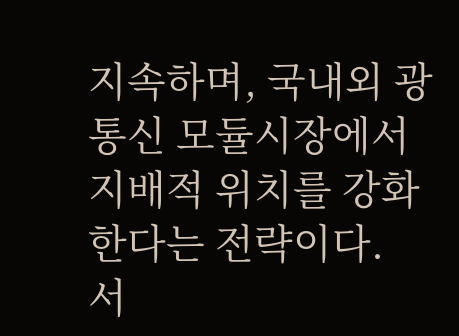지속하며, 국내외 광통신 모듈시장에서 지배적 위치를 강화한다는 전략이다.
서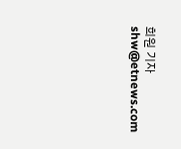희원 기자 shw@etnews.com